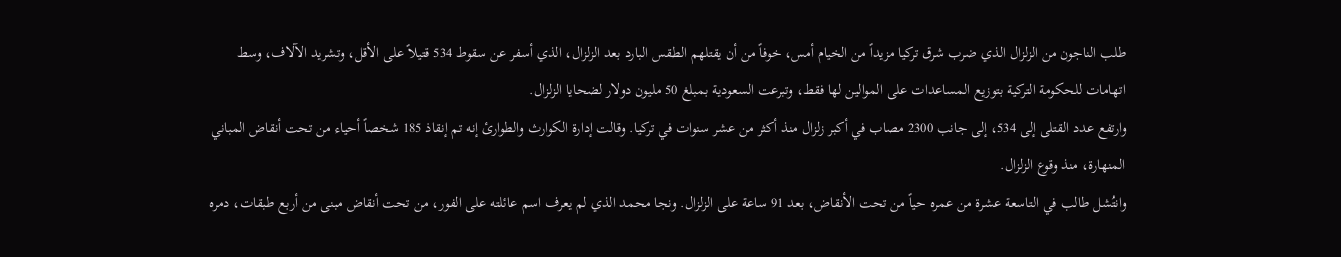طلب الناجون من الزلزال الذي ضرب شرق تركيا مزيداً من الخيام أمس، خوفاً من أن يقتلهم الطقس البارد بعد الزلزال، الذي أسفر عن سقوط 534 قتيلاً على الأقل، وتشريد الآلاف، وسط اتهامات للحكومة التركية بتوزيع المساعدات على الموالين لها فقط، وتبرعت السعودية بمبلغ 50 مليون دولار لضحايا الزلزال.
وارتفع عدد القتلى إلى 534، إلى جانب 2300 مصاب في أكبر زلزال منذ أكثر من عشر سنوات في تركيا. وقالت إدارة الكوارث والطوارئ إنه تم إنقاذ 185 شخصاً أحياء من تحت أنقاض المباني المنهارة، منذ وقوع الزلزال.
وانتُشل طالب في التاسعة عشرة من عمره حياً من تحت الأنقاض، بعد 91 ساعة على الزلزال. ونجا محمد الذي لم يعرف اسم عائلته على الفور، من تحت أنقاض مبنى من أربع طبقات، دمره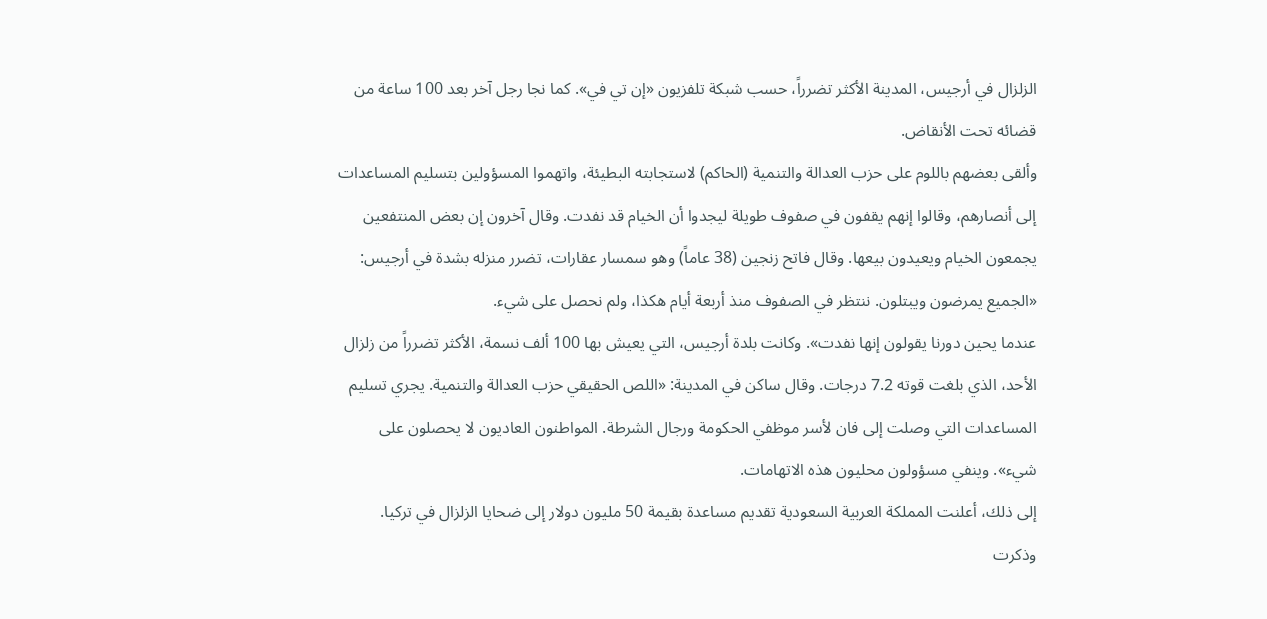الزلزال في أرجيس، المدينة الأكثر تضرراً، حسب شبكة تلفزيون «إن تي في». كما نجا رجل آخر بعد 100 ساعة من قضائه تحت الأنقاض.
وألقى بعضهم باللوم على حزب العدالة والتنمية (الحاكم) لاستجابته البطيئة، واتهموا المسؤولين بتسليم المساعدات إلى أنصارهم، وقالوا إنهم يقفون في صفوف طويلة ليجدوا أن الخيام قد نفدت. وقال آخرون إن بعض المنتفعين يجمعون الخيام ويعيدون بيعها. وقال فاتح زنجين (38 عاماً) وهو سمسار عقارات، تضرر منزله بشدة في أرجيس: «الجميع يمرضون ويبتلون. ننتظر في الصفوف منذ أربعة أيام هكذا، ولم نحصل على شيء.
عندما يحين دورنا يقولون إنها نفدت». وكانت بلدة أرجيس، التي يعيش بها 100 ألف نسمة، الأكثر تضرراً من زلزال الأحد، الذي بلغت قوته 7.2 درجات. وقال ساكن في المدينة: «اللص الحقيقي حزب العدالة والتنمية. يجري تسليم المساعدات التي وصلت إلى فان لأسر موظفي الحكومة ورجال الشرطة. المواطنون العاديون لا يحصلون على شيء». وينفي مسؤولون محليون هذه الاتهامات.
إلى ذلك، أعلنت المملكة العربية السعودية تقديم مساعدة بقيمة 50 مليون دولار إلى ضحايا الزلزال في تركيا. وذكرت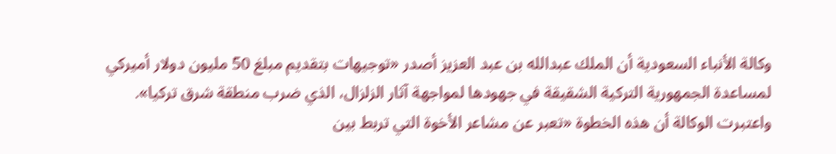وكالة الأنباء السعودية أن الملك عبدالله بن عبد العزيز أصدر «توجيهات بتقديم مبلغ 50 مليون دولار أميركي لمساعدة الجمهورية التركية الشقيقة في جهودها لمواجهة آثار الزلزال، الذي ضرب منطقة شرق تركيا». واعتبرت الوكالة أن هذه الخطوة «تعبر عن مشاعر الأخوة التي تربط بين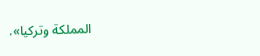المملكة وتركيا».